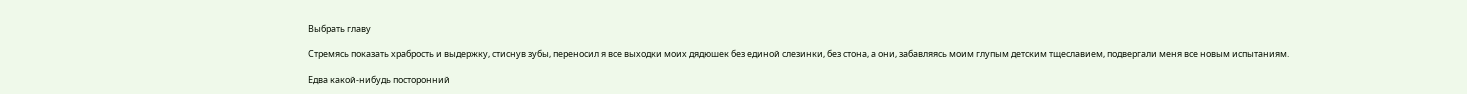Выбрать главу

Стремясь показать храбрость и выдержку, стиснув зубы, переносил я все выходки моих дядюшек без единой слезинки, без стона, а они, забавляясь моим глупым детским тщеславием, подвергали меня все новым испытаниям.

Едва какой-нибудь посторонний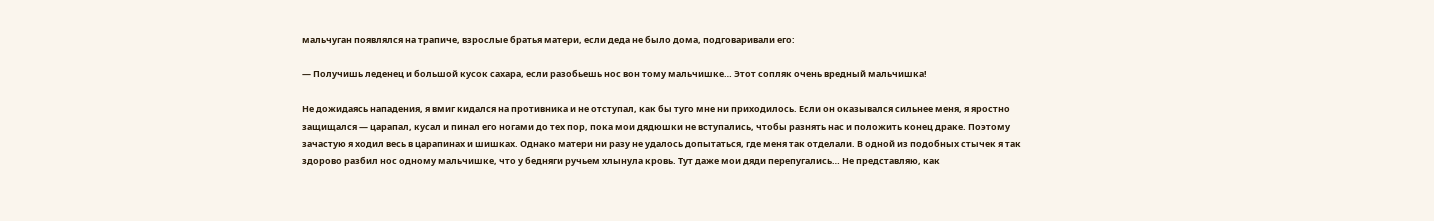мальчуган появлялся на трапиче, взрослые братья матери, если деда не было дома, подговаривали его:

— Получишь леденец и большой кусок сахара, если разобьешь нос вон тому мальчишке… Этот сопляк очень вредный мальчишка!

Не дожидаясь нападения, я вмиг кидался на противника и не отступал, как бы туго мне ни приходилось. Если он оказывался сильнее меня, я яростно защищался — царапал, кусал и пинал его ногами до тех пор, пока мои дядюшки не вступались, чтобы разнять нас и положить конец драке. Поэтому зачастую я ходил весь в царапинах и шишках. Однако матери ни разу не удалось допытаться, где меня так отделали. В одной из подобных стычек я так здорово разбил нос одному мальчишке, что у бедняги ручьем хлынула кровь. Тут даже мои дяди перепугались… Не представляю, как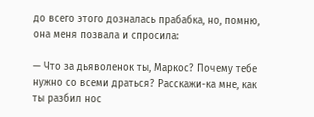до всего этого дозналась прабабка, но, помню, она меня позвала и спросила:

— Что за дьяволенок ты, Маркос? Почему тебе нужно со всеми драться? Расскажи-ка мне, как ты разбил нос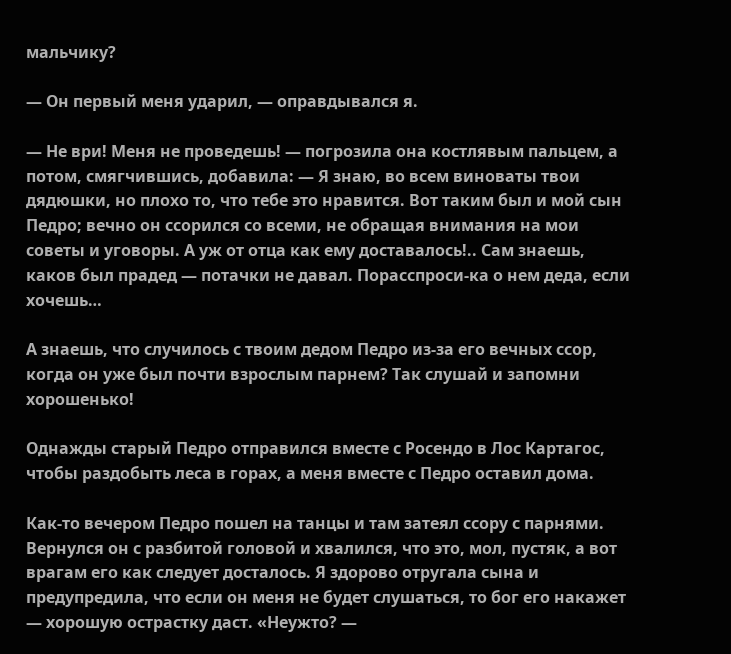мальчику?

— Он первый меня ударил, — оправдывался я.

— Не ври! Меня не проведешь! — погрозила она костлявым пальцем, а потом, смягчившись, добавила: — Я знаю, во всем виноваты твои дядюшки, но плохо то, что тебе это нравится. Вот таким был и мой сын Педро; вечно он ссорился со всеми, не обращая внимания на мои советы и уговоры. А уж от отца как ему доставалось!.. Сам знаешь, каков был прадед — потачки не давал. Порасспроси-ка о нем деда, если хочешь…

А знаешь, что случилось с твоим дедом Педро из-за его вечных ссор, когда он уже был почти взрослым парнем? Так слушай и запомни хорошенько!

Однажды старый Педро отправился вместе с Росендо в Лос Картагос, чтобы раздобыть леса в горах, а меня вместе с Педро оставил дома.

Как-то вечером Педро пошел на танцы и там затеял ссору с парнями. Вернулся он с разбитой головой и хвалился, что это, мол, пустяк, а вот врагам его как следует досталось. Я здорово отругала сына и предупредила, что если он меня не будет слушаться, то бог его накажет — хорошую острастку даст. «Неужто? —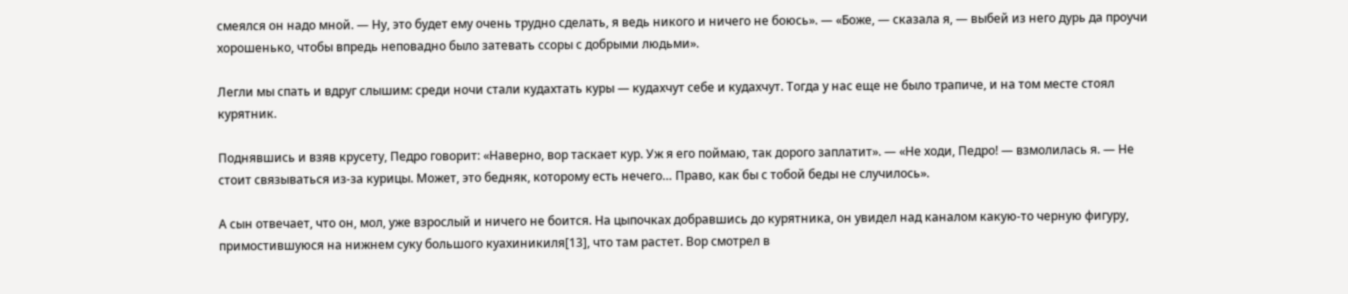смеялся он надо мной. — Ну, это будет ему очень трудно сделать, я ведь никого и ничего не боюсь». — «Боже, — сказала я, — выбей из него дурь да проучи хорошенько, чтобы впредь неповадно было затевать ссоры с добрыми людьми».

Легли мы спать и вдруг слышим: среди ночи стали кудахтать куры — кудахчут себе и кудахчут. Тогда у нас еще не было трапиче, и на том месте стоял курятник.

Поднявшись и взяв крусету, Педро говорит: «Наверно, вор таскает кур. Уж я его поймаю, так дорого заплатит». — «Не ходи, Педро! — взмолилась я. — Не стоит связываться из-за курицы. Может, это бедняк, которому есть нечего… Право, как бы с тобой беды не случилось».

А сын отвечает, что он, мол, уже взрослый и ничего не боится. На цыпочках добравшись до курятника, он увидел над каналом какую-то черную фигуру, примостившуюся на нижнем суку большого куахиникиля[13], что там растет. Вор смотрел в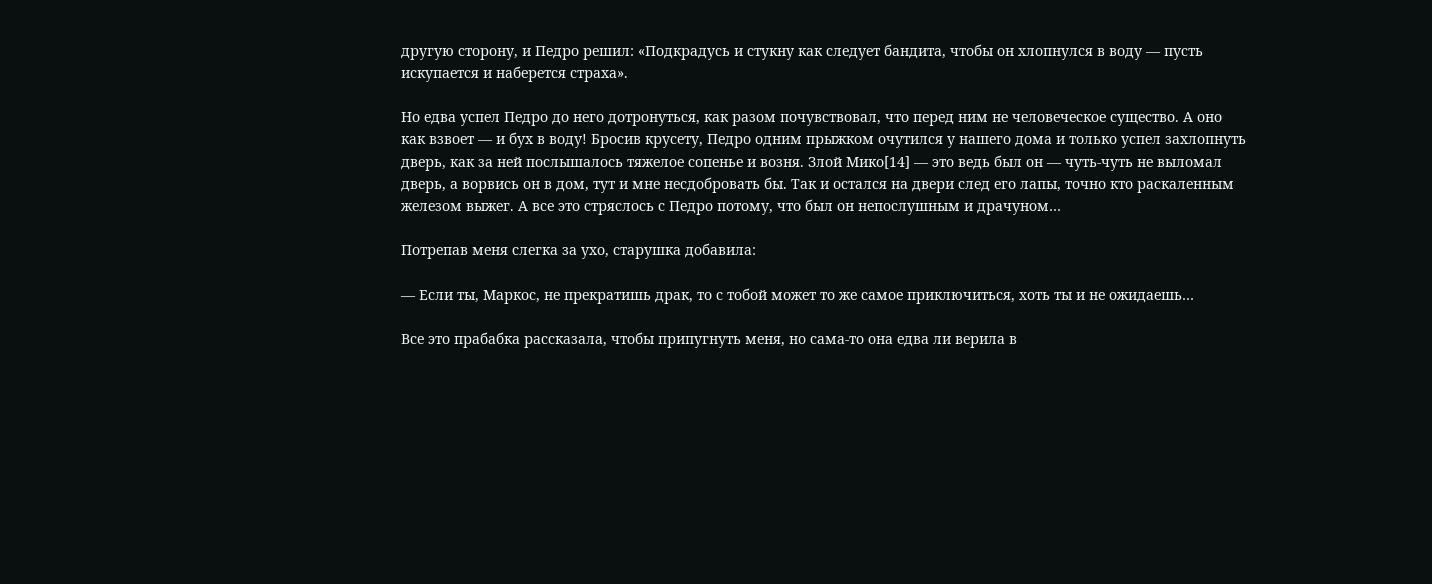другую сторону, и Педро решил: «Подкрадусь и стукну как следует бандита, чтобы он хлопнулся в воду — пусть искупается и наберется страха».

Но едва успел Педро до него дотронуться, как разом почувствовал, что перед ним не человеческое существо. А оно как взвоет — и бух в воду! Бросив крусету, Педро одним прыжком очутился у нашего дома и только успел захлопнуть дверь, как за ней послышалось тяжелое сопенье и возня. Злой Мико[14] — это ведь был он — чуть-чуть не выломал дверь, а ворвись он в дом, тут и мне несдобровать бы. Так и остался на двери след его лапы, точно кто раскаленным железом выжег. А все это стряслось с Педро потому, что был он непослушным и драчуном…

Потрепав меня слегка за ухо, старушка добавила:

— Если ты, Маркос, не прекратишь драк, то с тобой может то же самое приключиться, хоть ты и не ожидаешь…

Все это прабабка рассказала, чтобы припугнуть меня, но сама-то она едва ли верила в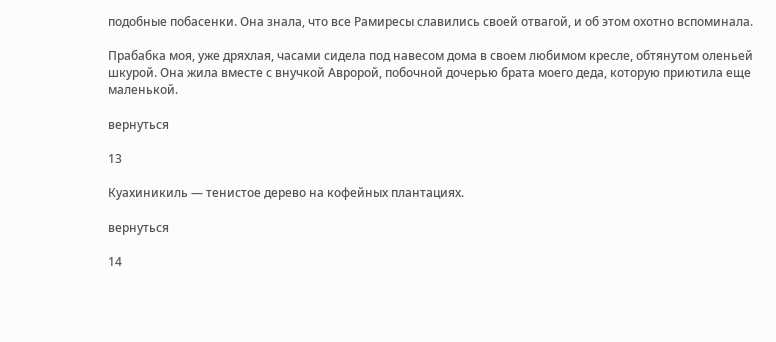подобные побасенки. Она знала, что все Рамиресы славились своей отвагой, и об этом охотно вспоминала.

Прабабка моя, уже дряхлая, часами сидела под навесом дома в своем любимом кресле, обтянутом оленьей шкурой. Она жила вместе с внучкой Авророй, побочной дочерью брата моего деда, которую приютила еще маленькой.

вернуться

13

Куахиникиль — тенистое дерево на кофейных плантациях.

вернуться

14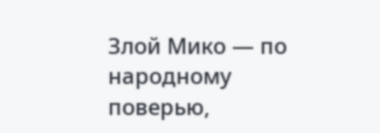Злой Мико — по народному поверью,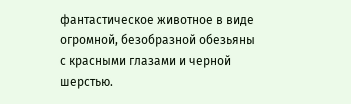фантастическое животное в виде огромной, безобразной обезьяны с красными глазами и черной шерстью.